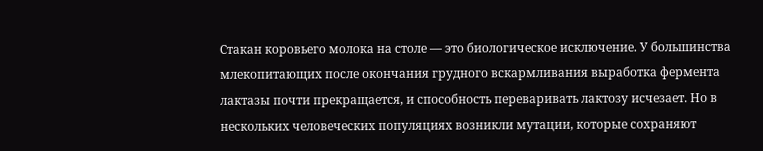Стакан коровьего молока на столе — это биологическое исключение. У большинства млекопитающих после окончания грудного вскармливания выработка фермента лактазы почти прекращается, и способность переваривать лактозу исчезает. Но в нескольких человеческих популяциях возникли мутации, которые сохраняют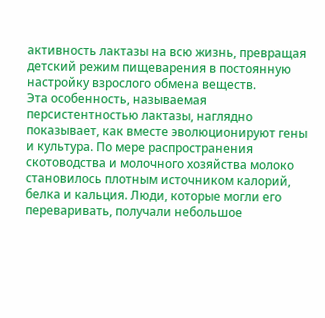активность лактазы на всю жизнь, превращая детский режим пищеварения в постоянную настройку взрослого обмена веществ.
Эта особенность, называемая персистентностью лактазы, наглядно показывает, как вместе эволюционируют гены и культура. По мере распространения скотоводства и молочного хозяйства молоко становилось плотным источником калорий, белка и кальция. Люди, которые могли его переваривать, получали небольшое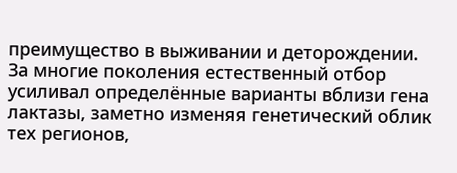преимущество в выживании и деторождении. За многие поколения естественный отбор усиливал определённые варианты вблизи гена лактазы, заметно изменяя генетический облик тех регионов,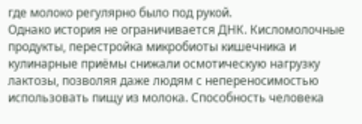где молоко регулярно было под рукой.
Однако история не ограничивается ДНК. Кисломолочные продукты, перестройка микробиоты кишечника и кулинарные приёмы снижали осмотическую нагрузку лактозы, позволяя даже людям с непереносимостью использовать пищу из молока. Способность человека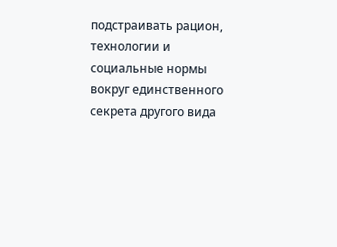подстраивать рацион, технологии и социальные нормы вокруг единственного секрета другого вида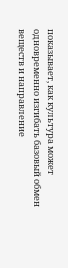показывает, как культура может одновременно изгибать базовый обмен веществ и направление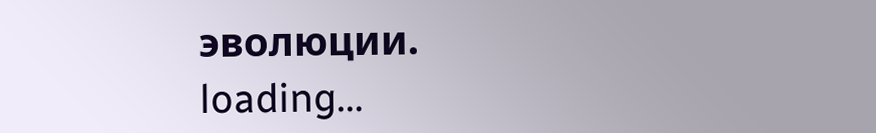эволюции.
loading...